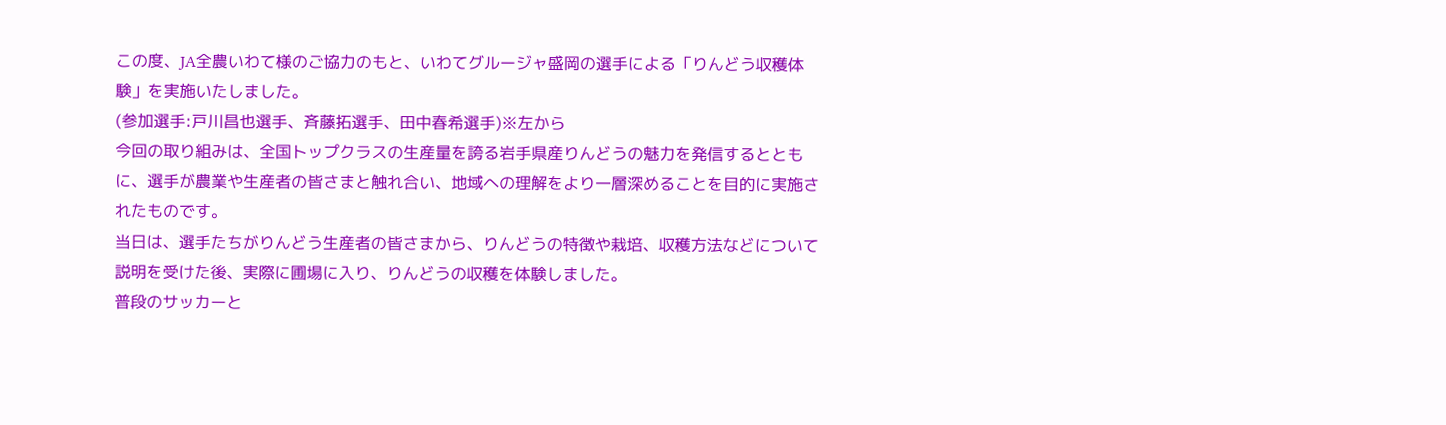この度、JA全農いわて様のご協力のもと、いわてグルージャ盛岡の選手による「りんどう収穫体験」を実施いたしました。
(参加選手:戸川昌也選手、斉藤拓選手、田中春希選手)※左から
今回の取り組みは、全国トップクラスの生産量を誇る岩手県産りんどうの魅力を発信するとともに、選手が農業や生産者の皆さまと触れ合い、地域への理解をより一層深めることを目的に実施されたものです。
当日は、選手たちがりんどう生産者の皆さまから、りんどうの特徴や栽培、収穫方法などについて説明を受けた後、実際に圃場に入り、りんどうの収穫を体験しました。
普段のサッカーと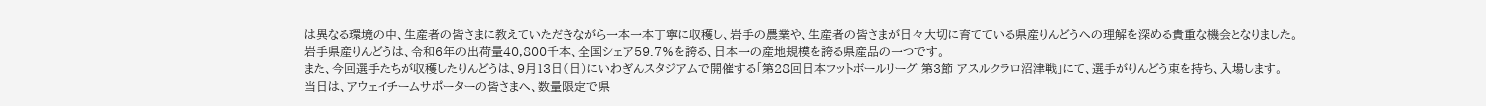は異なる環境の中、生産者の皆さまに教えていただきながら一本一本丁寧に収穫し、岩手の農業や、生産者の皆さまが日々大切に育てている県産りんどうへの理解を深める貴重な機会となりました。
岩手県産りんどうは、令和6年の出荷量40,800千本、全国シェア59.7%を誇る、日本一の産地規模を誇る県産品の一つです。
また、今回選手たちが収穫したりんどうは、9月13日(日)にいわぎんスタジアムで開催する「第28回日本フットボールリーグ 第3節 アスルクラロ沼津戦」にて、選手がりんどう束を持ち、入場します。
当日は、アウェイチームサポーターの皆さまへ、数量限定で県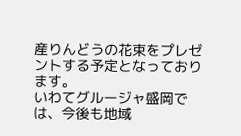産りんどうの花束をプレゼントする予定となっております。
いわてグルージャ盛岡では、今後も地域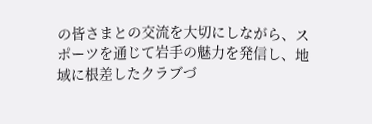の皆さまとの交流を大切にしながら、スポーツを通じて岩手の魅力を発信し、地域に根差したクラブづ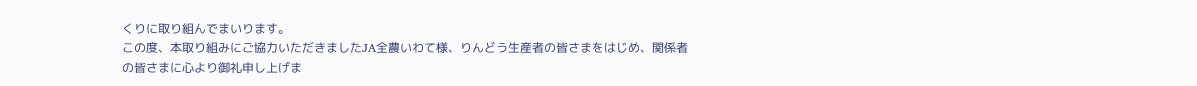くりに取り組んでまいります。
この度、本取り組みにご協力いただきましたJA全農いわて様、りんどう生産者の皆さまをはじめ、関係者の皆さまに心より御礼申し上げま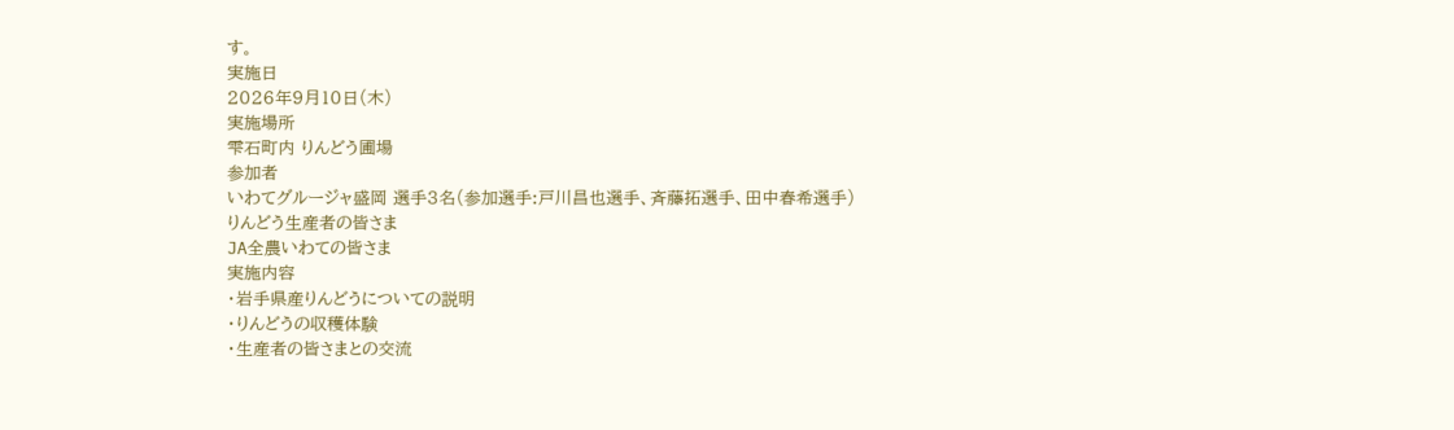す。
実施日
2026年9月10日(木)
実施場所
雫石町内 りんどう圃場
参加者
いわてグルージャ盛岡 選手3名(参加選手:戸川昌也選手、斉藤拓選手、田中春希選手)
りんどう生産者の皆さま
JA全農いわての皆さま
実施内容
・岩手県産りんどうについての説明
・りんどうの収穫体験
・生産者の皆さまとの交流